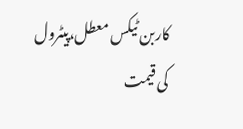کاربن ٹیکس معطل،پیٹرول کی قیمت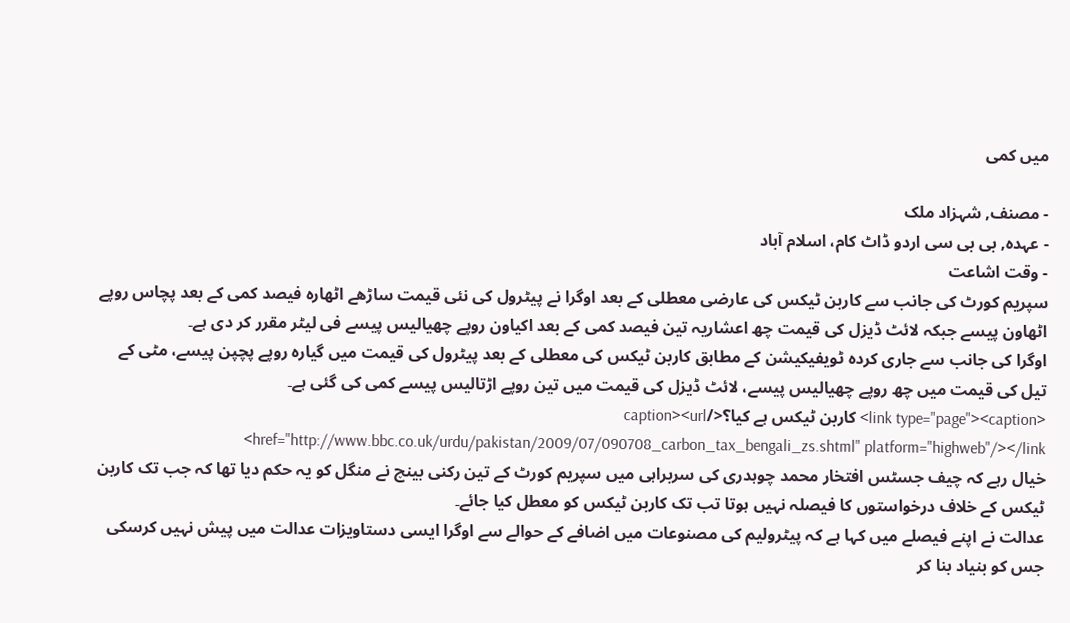میں کمی

- مصنف, شہزاد ملک
- عہدہ, بی بی سی اردو ڈاٹ کام، اسلام آباد
- وقت اشاعت
سپریم کورٹ کی جانب سے کاربن ٹیکس کی عارضی معطلی کے بعد اوگرا نے پیٹرول کی نئی قیمت ساڑھے اٹھارہ فیصد کمی کے بعد پچاس روپے اٹھاون پیسے جبکہ لائٹ ڈیزل کی قیمت چھ اعشاریہ تین فیصد کمی کے بعد اکیاون روپے چھیالیس پیسے فی لیٹر مقرر کر دی ہے۔
اوگرا کی جانب سے جاری کردہ ٹویفیکیشن کے مطابق کاربن ٹیکس کی معطلی کے بعد پیٹرول کی قیمت میں گیارہ روپے پچپن پیسے، مٹی کے تیل کی قیمت میں چھ روپے چھیالیس پیسے، لائٹ ڈیزل کی قیمت میں تین روپے اڑتالیس پیسے کمی کی گئی ہے۔
<link type="page"><caption> کاربن ٹیکس ہے کیا؟</caption><url href="http://www.bbc.co.uk/urdu/pakistan/2009/07/090708_carbon_tax_bengali_zs.shtml" platform="highweb"/></link>
خیال رہے کہ چیف جسٹس افتخار محمد چوہدری کی سربراہی میں سپریم کورٹ کے تین رکنی بینچ نے منگل کو یہ حکم دیا تھا کہ جب تک کاربن ٹیکس کے خلاف درخواستوں کا فیصلہ نہیں ہوتا تب تک کاربن ٹیکس کو معطل کیا جائے۔
عدالت نے اپنے فیصلے میں کہا ہے کہ پیٹرولیم کی مصنوعات میں اضافے کے حوالے سے اوگرا ایسی دستاویزات عدالت میں پیش نہیں کرسکی جس کو بنیاد بنا کر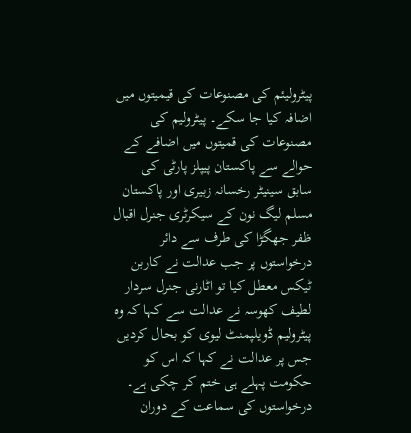پیٹرولیئم کی مصنوعات کی قیمیتوں میں اضافہ کیا جا سکے۔ پیٹرولیم کی مصنوعات کی قمیتوں میں اضافے کے حوالے سے پاکستان پیپلز پارٹی کی سابق سینیٹر رخسانہ زبیری اور پاکستان مسلم لیگ نون کے سیکرٹری جنرل اقبال ظفر جھگڑا کی طرف سے دائر درخواستوں پر جب عدالت نے کاربن ٹیکس معطل کیا تو اٹارنی جنرل سردار لطیف کھوسہ نے عدالت سے کہا کہ وہ پیٹرولیم ڈویلپمنٹ لیوی کو بحال کردیں جس پر عدالت نے کہا کہ اس کو حکومت پہلے ہی ختم کر چکی ہے۔
درخواستوں کی سماعت کے دوران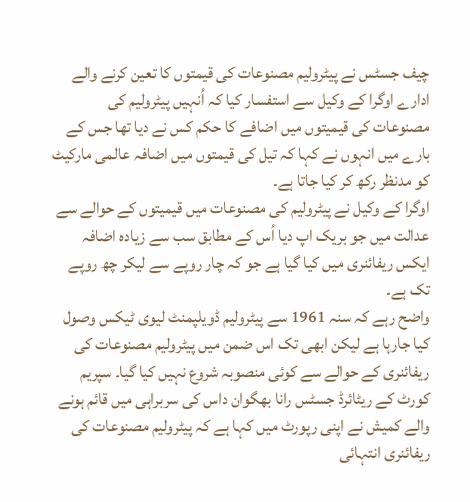چیف جسٹس نے پیٹرولیم مصنوعات کی قیمتوں کا تعین کرنے والے ادارے اوگرا کے وکیل سے استفسار کیا کہ اُنہیں پیٹرولیم کی مصنوعات کی قیمیتوں میں اضافے کا حکم کس نے دیا تھا جس کے بارے میں انہوں نے کہا کہ تیل کی قیمتوں میں اضافہ عالمی مارکیٹ کو مدنظر رکھ کر کیا جاتا ہے۔
اوگرا کے وکیل نے پیٹرولیم کی مصنوعات میں قیمیتوں کے حوالے سے عدالت میں جو بریک اپ دیا اُس کے مطابق سب سے زیادہ اضافہ ایکس ریفائنری میں کیا گیا ہے جو کہ چار روپے سے لیکر چھ روپے تک ہے۔
واضح رہے کہ سنہ 1961 سے پیٹرولیم ڈویلپمنٹ لیوی ٹیکس وصول کیا جارہا ہے لیکن ابھی تک اس ضمن میں پیٹرولیم مصنوعات کی ریفائنری کے حوالے سے کوئی منصوبہ شروع نہیں کیا گیا۔ سپریم کورٹ کے ریٹائرڈ جسٹس رانا بھگوان داس کی سربراہی میں قائم ہونے والے کمیش نے اپنی رپورٹ میں کہا ہے کہ پیٹرولیم مصنوعات کی ریفائنری انتہائی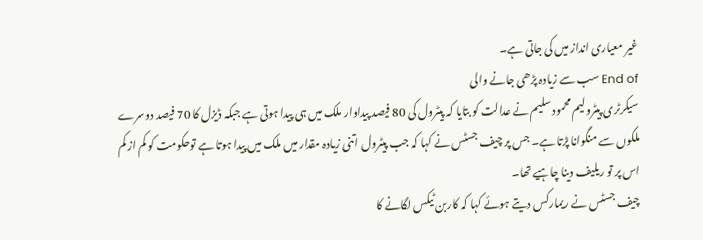غیر معیاری انداز میں کی جاتی ہے۔
End of سب سے زیادہ پڑھی جانے والی
سیکرٹری پیٹرولیم محمود سلیم نے عدالت کو بتایا کہ پیٹرول کی 80 فیصد پیداوار ملک میں ہی پیدا ہوتی ہے جبکہ ڈیزل کا 70 فیصد دوسرے ملکوں سے منگوانا پڑتا ہے۔ جس پر چیف جسٹس نے کہا کہ جب پیٹرول اتنی زیادہ مقدار میں ملک میں پیدا ہوتا ہے توحکومت کو کم از کم اس پر تو ریلیف دینا چاہیے تھا۔
چیف جسٹس نے ریمارکس دیتے ہوئے کہا کہ کاربن ٹیکس لگانے کا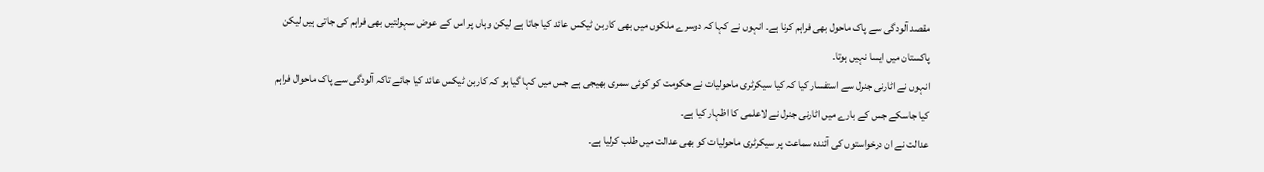مقصد آلودگی سے پاک ماحول بھی فراہم کرنا ہے۔ انہوں نے کہا کہ دوسرے ملکوں میں بھی کاربن ٹیکس عائد کیا جاتا ہے لیکن وہاں پر اس کے عوض سہولتیں بھی فراہم کی جاتی ہیں لیکن پاکستان میں ایسا نہیں ہوتا۔
انہوں نے اٹارنی جنرل سے استفسار کیا کہ کیا سیکرٹری ماحولیات نے حکومت کو کوئی سمری بھیجی ہے جس میں کہا گیا ہو کہ کاربن ٹیکس عائد کیا جائے تاکہ آلودگی سے پاک ماحوال فراہم کیا جاسکے جس کے بارے میں اٹارنی جنرل نے لاعلمی کا اظہار کیا ہے۔
عدالت نے ان درخواستوں کی آئندہ سماعت پر سیکرٹری ماحولیات کو بھی عدالت میں طلب کرلیا ہے۔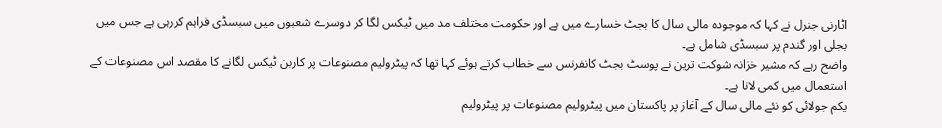اٹارنی جنرل نے کہا کہ موجودہ مالی سال کا بجٹ خسارے میں ہے اور حکومت مختلف مد میں ٹیکس لگا کر دوسرے شعبوں میں سبسڈی فراہم کررہی ہے جس میں بجلی اور گندم پر سبسڈی شامل ہے۔
واضح رہے کہ مشیر خزانہ شوکت ترین نے پوسٹ بجٹ کانفرنس سے خطاب کرتے ہوئے کہا تھا کہ پیٹرولیم مصنوعات پر کاربن ٹیکس لگانے کا مقصد اس مصنوعات کے استعمال میں کمی لانا ہے۔
یکم جولائی کو نئے مالی سال کے آغاز پر پاکستان میں پیٹرولیم مصنوعات پر پیٹرولیم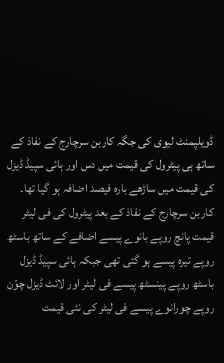ڈویلپمنٹ لیوی کی جگہ کاربن سرچارج کے نفاذ کے ساتھ ہی پیٹرول کی قیمت میں دس اور ہائی سپیڈ ڈیزل کی قیمت میں ساڑھے بارہ فیصد اضافہ ہو گیا تھا۔ کاربن سرچارج کے نفاذ کے بعد پیٹرول کی فی لیٹر قیمت پانچ روپے بانوے پیسے اضافے کے ساتھ باسٹھ روپے تیرہ پیسے ہو گئی تھی جبکہ ہائی سپیڈ ڈیزل باسٹھ روپے پینسٹھ پیسے فی لیٹر اور لائٹ ڈیزل چوّن روپے چورانوے پیسے فی لیٹر کی نئی قیمت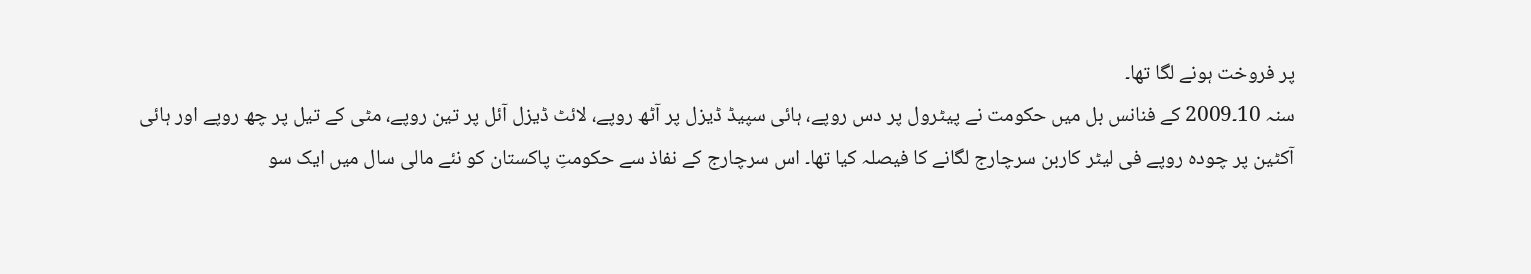پر فروخت ہونے لگا تھا۔
سنہ 10۔2009 کے فنانس بل میں حکومت نے پیٹرول پر دس روپے، ہائی سپیڈ ڈیزل پر آٹھ روپے، لائٹ ڈیزل آئل پر تین روپے، مٹی کے تیل پر چھ روپے اور ہائی آکٹین پر چودہ روپے فی لیٹر کاربن سرچارج لگانے کا فیصلہ کیا تھا۔ اس سرچارج کے نفاذ سے حکومتِ پاکستان کو نئے مالی سال میں ایک سو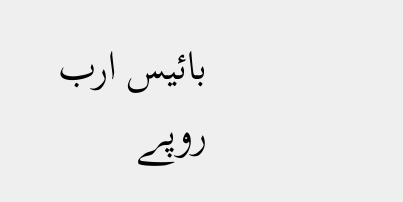بائیس ارب روپے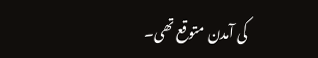کی آمدن متوقع تھی۔